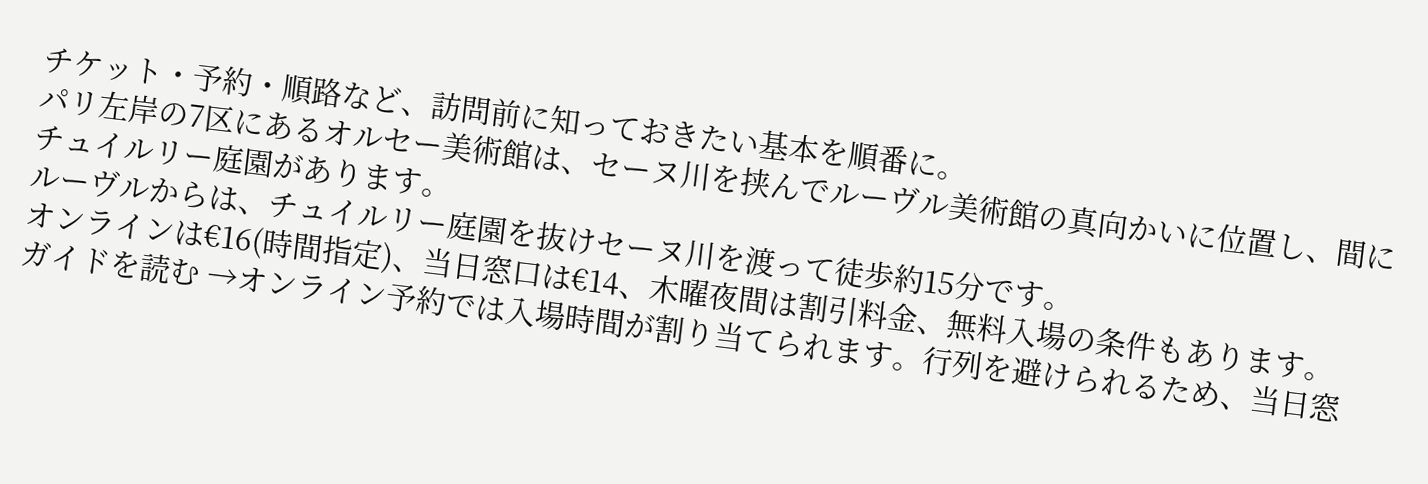チケット・予約・順路など、訪問前に知っておきたい基本を順番に。
パリ左岸の7区にあるオルセー美術館は、セーヌ川を挟んでルーヴル美術館の真向かいに位置し、間にチュイルリー庭園があります。
ルーヴルからは、チュイルリー庭園を抜けセーヌ川を渡って徒歩約15分です。
オンラインは€16(時間指定)、当日窓口は€14、木曜夜間は割引料金、無料入場の条件もあります。
ガイドを読む →オンライン予約では入場時間が割り当てられます。行列を避けられるため、当日窓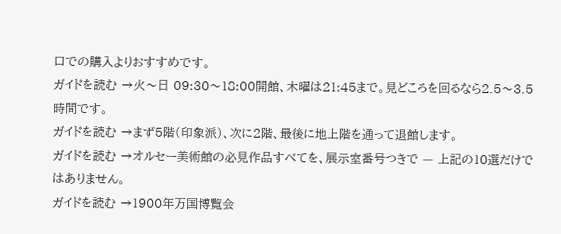口での購入よりおすすめです。
ガイドを読む →火〜日 09:30〜18:00開館、木曜は21:45まで。見どころを回るなら2.5〜3.5時間です。
ガイドを読む →まず5階(印象派)、次に2階、最後に地上階を通って退館します。
ガイドを読む →オルセー美術館の必見作品すべてを、展示室番号つきで — 上記の10選だけではありません。
ガイドを読む →1900年万国博覧会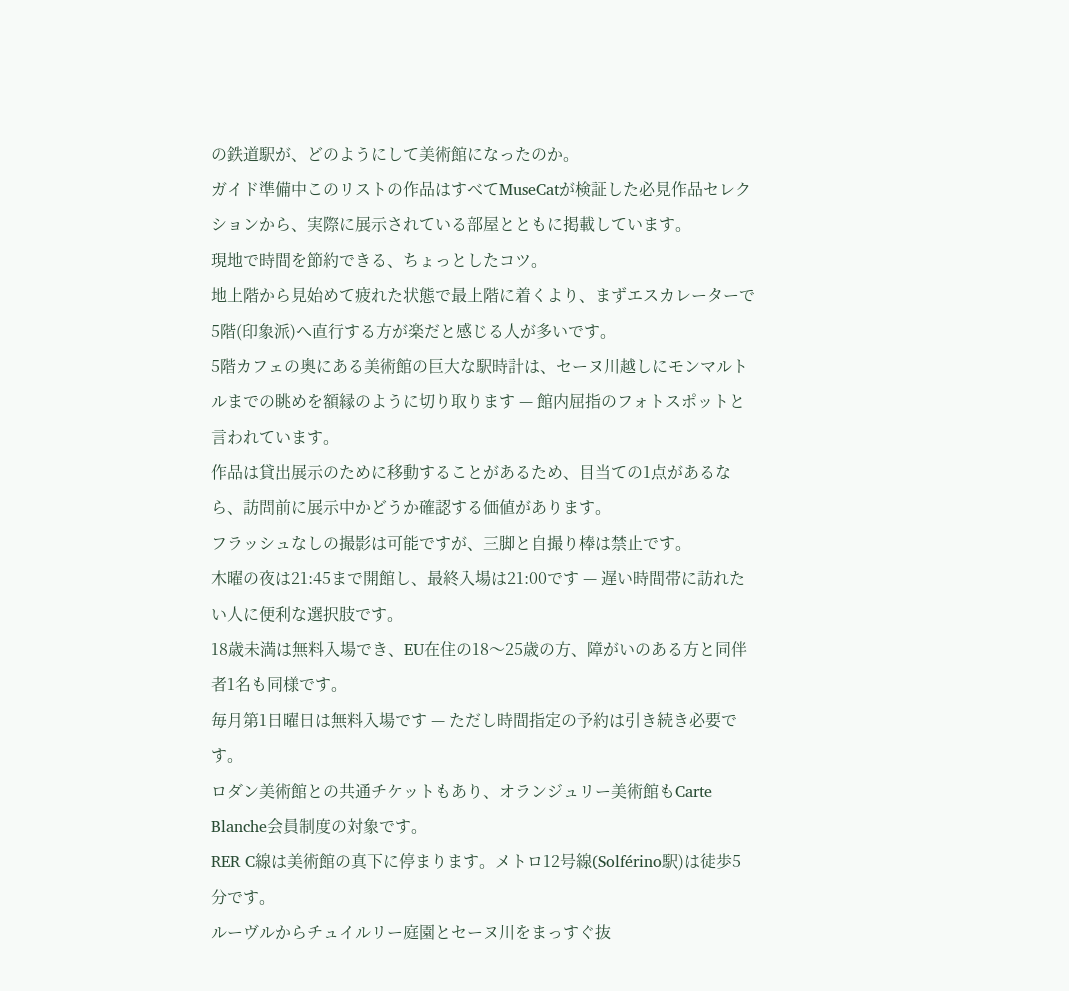の鉄道駅が、どのようにして美術館になったのか。
ガイド準備中このリストの作品はすべてMuseCatが検証した必見作品セレクションから、実際に展示されている部屋とともに掲載しています。
現地で時間を節約できる、ちょっとしたコツ。
地上階から見始めて疲れた状態で最上階に着くより、まずエスカレーターで5階(印象派)へ直行する方が楽だと感じる人が多いです。
5階カフェの奥にある美術館の巨大な駅時計は、セーヌ川越しにモンマルトルまでの眺めを額縁のように切り取ります — 館内屈指のフォトスポットと言われています。
作品は貸出展示のために移動することがあるため、目当ての1点があるなら、訪問前に展示中かどうか確認する価値があります。
フラッシュなしの撮影は可能ですが、三脚と自撮り棒は禁止です。
木曜の夜は21:45まで開館し、最終入場は21:00です — 遅い時間帯に訪れたい人に便利な選択肢です。
18歳未満は無料入場でき、EU在住の18〜25歳の方、障がいのある方と同伴者1名も同様です。
毎月第1日曜日は無料入場です — ただし時間指定の予約は引き続き必要です。
ロダン美術館との共通チケットもあり、オランジュリー美術館もCarte Blanche会員制度の対象です。
RER C線は美術館の真下に停まります。メトロ12号線(Solférino駅)は徒歩5分です。
ルーヴルからチュイルリー庭園とセーヌ川をまっすぐ抜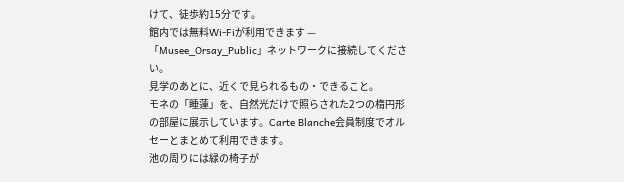けて、徒歩約15分です。
館内では無料Wi-Fiが利用できます — 「Musee_Orsay_Public」ネットワークに接続してください。
見学のあとに、近くで見られるもの・できること。
モネの「睡蓮」を、自然光だけで照らされた2つの楕円形の部屋に展示しています。Carte Blanche会員制度でオルセーとまとめて利用できます。
池の周りには緑の椅子が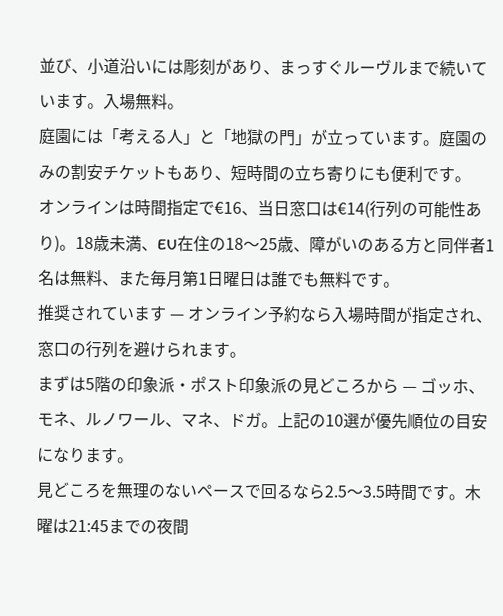並び、小道沿いには彫刻があり、まっすぐルーヴルまで続いています。入場無料。
庭園には「考える人」と「地獄の門」が立っています。庭園のみの割安チケットもあり、短時間の立ち寄りにも便利です。
オンラインは時間指定で€16、当日窓口は€14(行列の可能性あり)。18歳未満、EU在住の18〜25歳、障がいのある方と同伴者1名は無料、また毎月第1日曜日は誰でも無料です。
推奨されています — オンライン予約なら入場時間が指定され、窓口の行列を避けられます。
まずは5階の印象派・ポスト印象派の見どころから — ゴッホ、モネ、ルノワール、マネ、ドガ。上記の10選が優先順位の目安になります。
見どころを無理のないペースで回るなら2.5〜3.5時間です。木曜は21:45までの夜間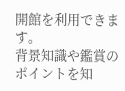開館を利用できます。
背景知識や鑑賞のポイントを知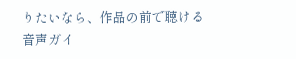りたいなら、作品の前で聴ける音声ガイ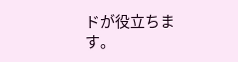ドが役立ちます。